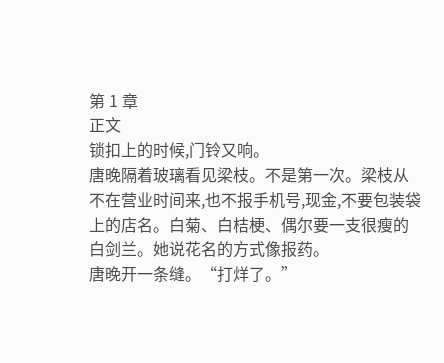第 1 章
正文
锁扣上的时候,门铃又响。
唐晚隔着玻璃看见梁枝。不是第一次。梁枝从不在营业时间来,也不报手机号,现金,不要包装袋上的店名。白菊、白桔梗、偶尔要一支很瘦的白剑兰。她说花名的方式像报药。
唐晚开一条缝。“打烊了。”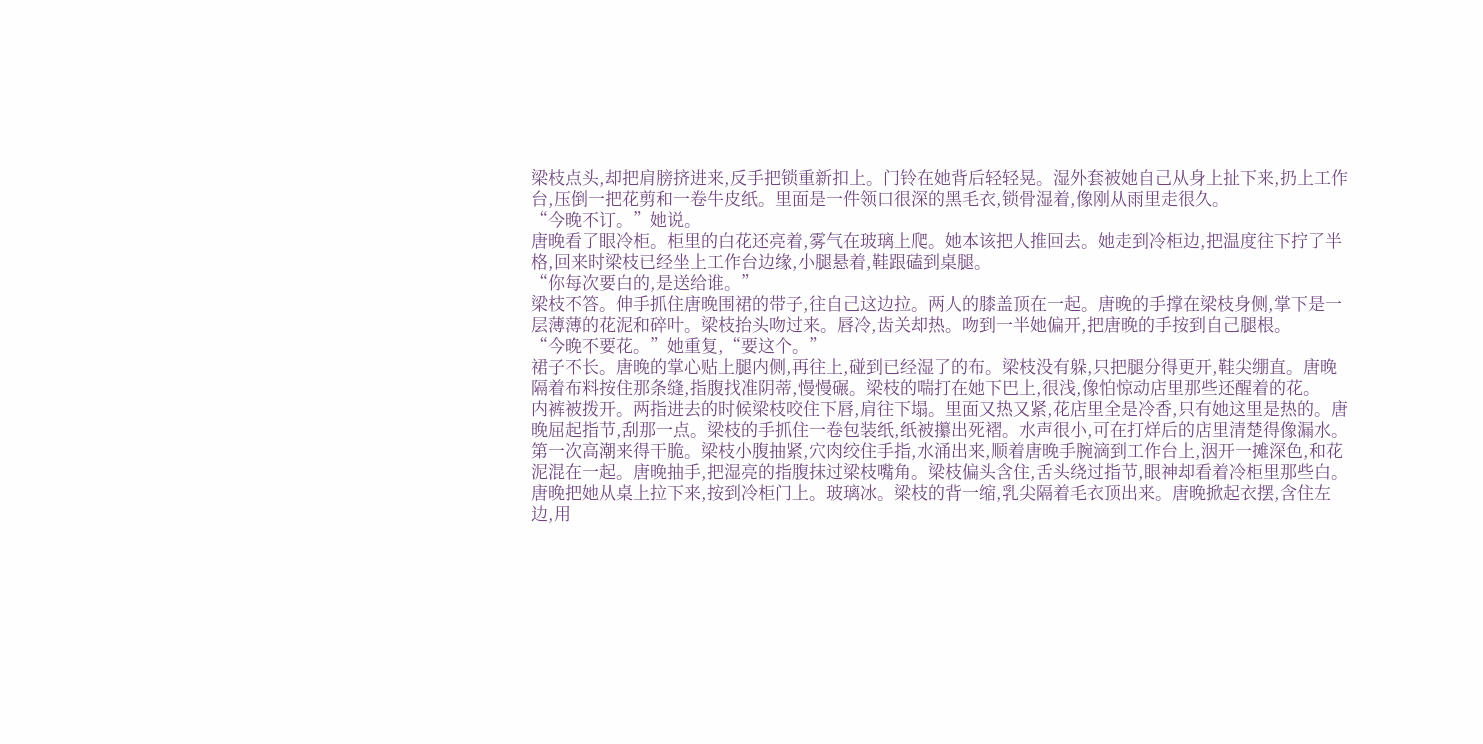梁枝点头,却把肩膀挤进来,反手把锁重新扣上。门铃在她背后轻轻晃。湿外套被她自己从身上扯下来,扔上工作台,压倒一把花剪和一卷牛皮纸。里面是一件领口很深的黑毛衣,锁骨湿着,像刚从雨里走很久。
“今晚不订。”她说。
唐晚看了眼冷柜。柜里的白花还亮着,雾气在玻璃上爬。她本该把人推回去。她走到冷柜边,把温度往下拧了半格,回来时梁枝已经坐上工作台边缘,小腿悬着,鞋跟磕到桌腿。
“你每次要白的,是送给谁。”
梁枝不答。伸手抓住唐晚围裙的带子,往自己这边拉。两人的膝盖顶在一起。唐晚的手撑在梁枝身侧,掌下是一层薄薄的花泥和碎叶。梁枝抬头吻过来。唇冷,齿关却热。吻到一半她偏开,把唐晚的手按到自己腿根。
“今晚不要花。”她重复,“要这个。”
裙子不长。唐晚的掌心贴上腿内侧,再往上,碰到已经湿了的布。梁枝没有躲,只把腿分得更开,鞋尖绷直。唐晚隔着布料按住那条缝,指腹找准阴蒂,慢慢碾。梁枝的喘打在她下巴上,很浅,像怕惊动店里那些还醒着的花。
内裤被拨开。两指进去的时候梁枝咬住下唇,肩往下塌。里面又热又紧,花店里全是冷香,只有她这里是热的。唐晚屈起指节,刮那一点。梁枝的手抓住一卷包装纸,纸被攥出死褶。水声很小,可在打烊后的店里清楚得像漏水。
第一次高潮来得干脆。梁枝小腹抽紧,穴肉绞住手指,水涌出来,顺着唐晚手腕滴到工作台上,洇开一摊深色,和花泥混在一起。唐晚抽手,把湿亮的指腹抹过梁枝嘴角。梁枝偏头含住,舌头绕过指节,眼神却看着冷柜里那些白。
唐晚把她从桌上拉下来,按到冷柜门上。玻璃冰。梁枝的背一缩,乳尖隔着毛衣顶出来。唐晚掀起衣摆,含住左边,用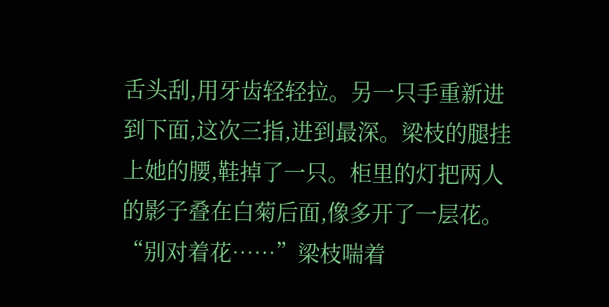舌头刮,用牙齿轻轻拉。另一只手重新进到下面,这次三指,进到最深。梁枝的腿挂上她的腰,鞋掉了一只。柜里的灯把两人的影子叠在白菊后面,像多开了一层花。
“别对着花……”梁枝喘着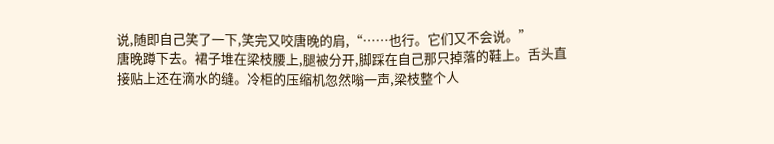说,随即自己笑了一下,笑完又咬唐晚的肩,“……也行。它们又不会说。”
唐晚蹲下去。裙子堆在梁枝腰上,腿被分开,脚踩在自己那只掉落的鞋上。舌头直接贴上还在滴水的缝。冷柜的压缩机忽然嗡一声,梁枝整个人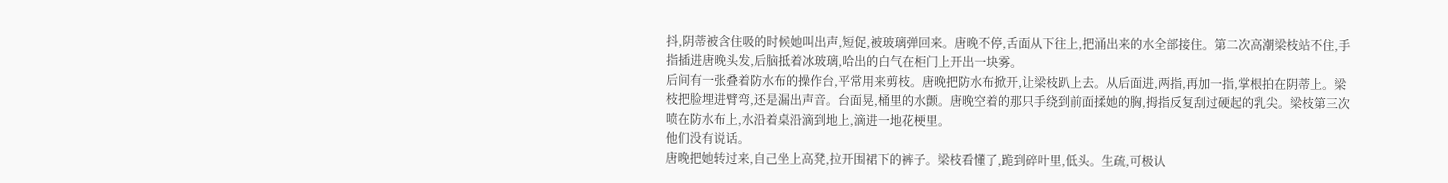抖,阴蒂被含住吸的时候她叫出声,短促,被玻璃弹回来。唐晚不停,舌面从下往上,把涌出来的水全部接住。第二次高潮梁枝站不住,手指插进唐晚头发,后脑抵着冰玻璃,哈出的白气在柜门上开出一块雾。
后间有一张叠着防水布的操作台,平常用来剪枝。唐晚把防水布掀开,让梁枝趴上去。从后面进,两指,再加一指,掌根拍在阴蒂上。梁枝把脸埋进臂弯,还是漏出声音。台面晃,桶里的水颤。唐晚空着的那只手绕到前面揉她的胸,拇指反复刮过硬起的乳尖。梁枝第三次喷在防水布上,水沿着桌沿滴到地上,滴进一地花梗里。
他们没有说话。
唐晚把她转过来,自己坐上高凳,拉开围裙下的裤子。梁枝看懂了,跪到碎叶里,低头。生疏,可极认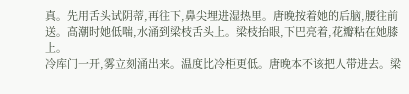真。先用舌头试阴蒂,再往下,鼻尖埋进湿热里。唐晚按着她的后脑,腰往前送。高潮时她低喘,水涌到梁枝舌头上。梁枝抬眼,下巴亮着,花瓣粘在她膝上。
冷库门一开,雾立刻涌出来。温度比冷柜更低。唐晚本不该把人带进去。梁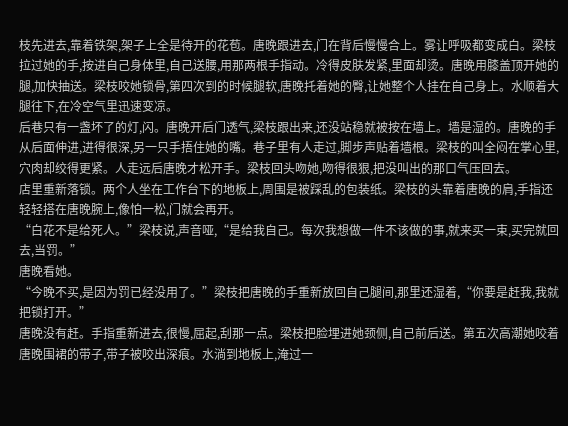枝先进去,靠着铁架,架子上全是待开的花苞。唐晚跟进去,门在背后慢慢合上。雾让呼吸都变成白。梁枝拉过她的手,按进自己身体里,自己送腰,用那两根手指动。冷得皮肤发紧,里面却烫。唐晚用膝盖顶开她的腿,加快抽送。梁枝咬她锁骨,第四次到的时候腿软,唐晚托着她的臀,让她整个人挂在自己身上。水顺着大腿往下,在冷空气里迅速变凉。
后巷只有一盏坏了的灯,闪。唐晚开后门透气,梁枝跟出来,还没站稳就被按在墙上。墙是湿的。唐晚的手从后面伸进,进得很深,另一只手捂住她的嘴。巷子里有人走过,脚步声贴着墙根。梁枝的叫全闷在掌心里,穴肉却绞得更紧。人走远后唐晚才松开手。梁枝回头吻她,吻得很狠,把没叫出的那口气压回去。
店里重新落锁。两个人坐在工作台下的地板上,周围是被踩乱的包装纸。梁枝的头靠着唐晚的肩,手指还轻轻搭在唐晚腕上,像怕一松,门就会再开。
“白花不是给死人。”梁枝说,声音哑,“是给我自己。每次我想做一件不该做的事,就来买一束,买完就回去,当罚。”
唐晚看她。
“今晚不买,是因为罚已经没用了。”梁枝把唐晚的手重新放回自己腿间,那里还湿着,“你要是赶我,我就把锁打开。”
唐晚没有赶。手指重新进去,很慢,屈起,刮那一点。梁枝把脸埋进她颈侧,自己前后送。第五次高潮她咬着唐晚围裙的带子,带子被咬出深痕。水淌到地板上,淹过一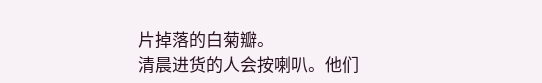片掉落的白菊瓣。
清晨进货的人会按喇叭。他们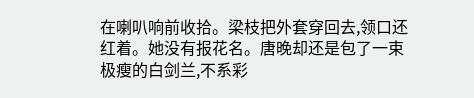在喇叭响前收拾。梁枝把外套穿回去,领口还红着。她没有报花名。唐晚却还是包了一束极瘦的白剑兰,不系彩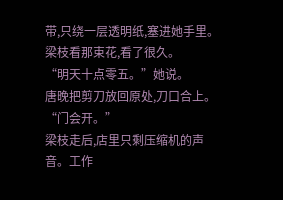带,只绕一层透明纸,塞进她手里。
梁枝看那束花,看了很久。
“明天十点零五。”她说。
唐晚把剪刀放回原处,刀口合上。
“门会开。”
梁枝走后,店里只剩压缩机的声音。工作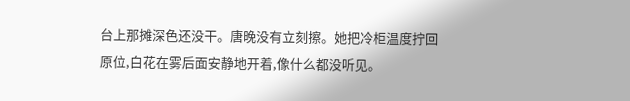台上那摊深色还没干。唐晚没有立刻擦。她把冷柜温度拧回原位,白花在雾后面安静地开着,像什么都没听见。